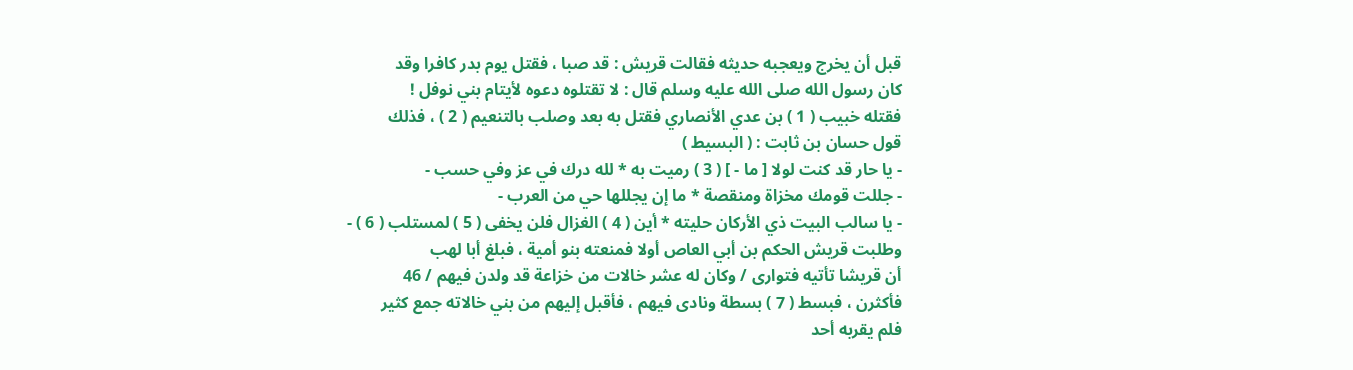قبل أن يخرج ويعجبه حديثه فقالت قريش : قد صبا ، فقتل يوم بدر كافرا وقد
كان رسول الله صلى الله عليه وسلم قال : لا تقتلوه دعوه لأيتام بني نوفل !
فقتله خبيب ( 1 ) بن عدي الأنصاري فقتل به بعد وصلب بالتنعيم ( 2 ) ، فذلك
قول حسان بن ثابت : ( البسيط )
- يا حار قد كنت لولا [ ما - ] ( 3 ) رميت به * لله درك في عز وفي حسب -
- جللت قومك مخزاة ومنقصة * ما إن يجللها حي من العرب -
- يا سالب البيت ذي الأركان حليته * أين ( 4 ) الغزال فلن يخفى ( 5 ) لمستلب ( 6 ) -
وطلبت قريش الحكم بن أبي العاص أولا فمنعته بنو أمية ، فبلغ أبا لهب
أن قريشا تأتيه فتوارى / وكان له عشر خالات من خزاعة قد ولدن فيهم / 46
فأكثرن ، فبسط ( 7 ) بسطة ونادى فيهم ، فأقبل إليهم من بني خالاته جمع كثير
فلم يقربه أحد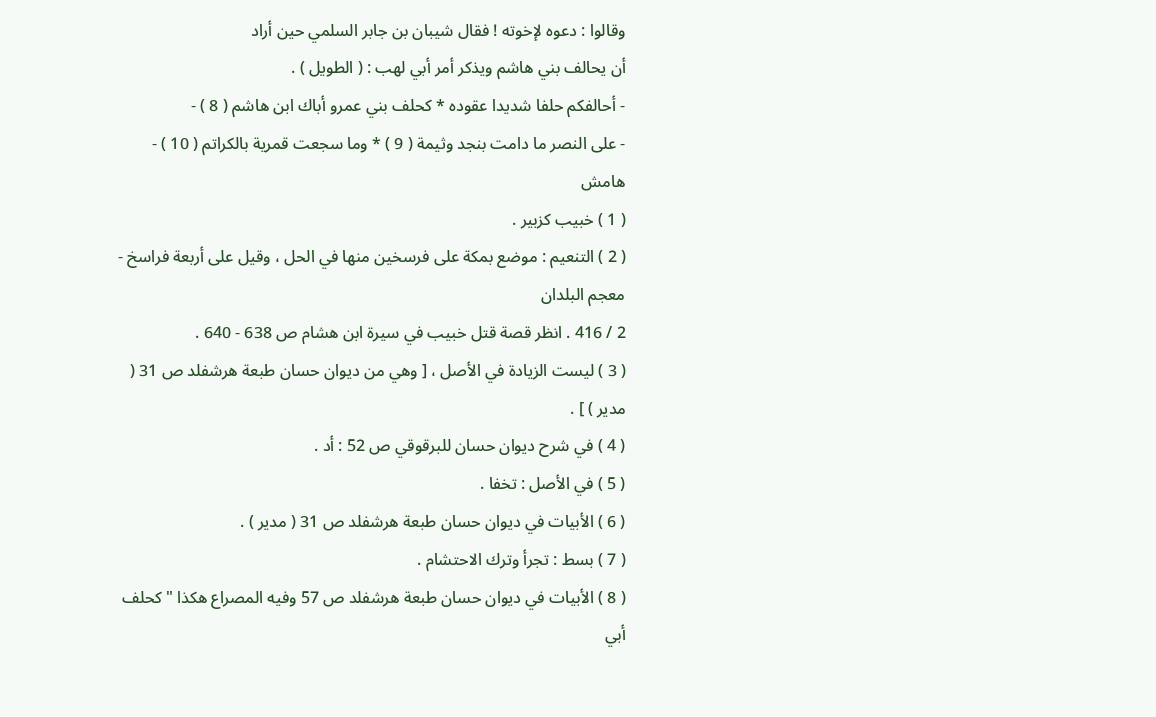وقالوا : دعوه لإخوته ! فقال شيبان بن جابر السلمي حين أراد
أن يحالف بني هاشم ويذكر أمر أبي لهب : ( الطويل ) .
- أحالفكم حلفا شديدا عقوده * كحلف بني عمرو أباك ابن هاشم ( 8 ) -
- على النصر ما دامت بنجد وثيمة ( 9 ) * وما سجعت قمرية بالكراتم ( 10 ) -
هامش
( 1 ) خبيب كزبير .
( 2 ) التنعيم : موضع بمكة على فرسخين منها في الحل ، وقيل على أربعة فراسخ - معجم البلدان
2 / 416 . انظر قصة قتل خبيب في سيرة ابن هشام ص 638 - 640 .
( 3 ) ليست الزيادة في الأصل ، [ وهي من ديوان حسان طبعة هرشفلد ص 31 ( مدير ) ] .
( 4 ) في شرح ديوان حسان للبرقوقي ص 52 : أد .
( 5 ) في الأصل : تخفا .
( 6 ) الأبيات في ديوان حسان طبعة هرشفلد ص 31 ( مدير ) .
( 7 ) بسط : تجرأ وترك الاحتشام .
( 8 ) الأبيات في ديوان حسان طبعة هرشفلد ص 57 وفيه المصراع هكذا " كحلف أبي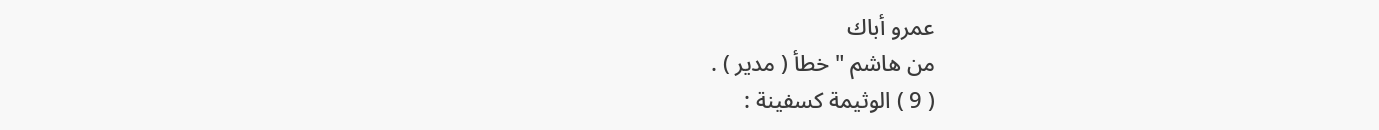عمرو أباك
من هاشم " خطأ ( مدير ) .
( 9 ) الوثيمة كسفينة :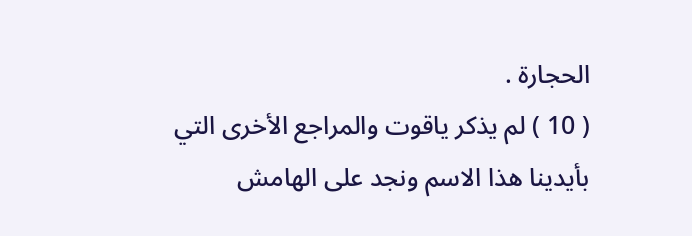الحجارة .
( 10 ) لم يذكر ياقوت والمراجع الأخرى التي بأيدينا هذا الاسم ونجد على الهامش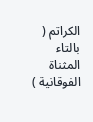الكراتم ( بالتاء
المثناة الفوقانية )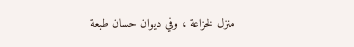منزل لخزاعة ، وفي ديوان حسان طبعة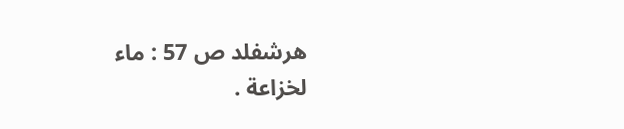هرشفلد ص 57 : ماء لخزاعة .